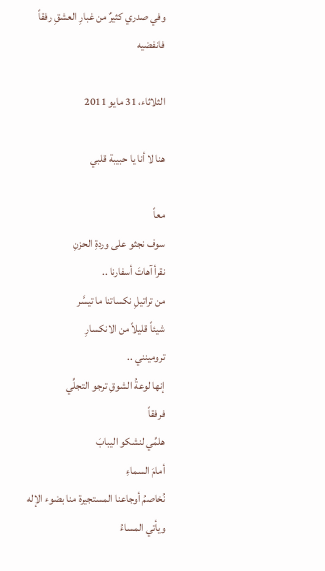وفي صدري كثيرٌ من غبارِ العشقِ رفقاً فانفضيه

الثلاثاء، 31 مايو 2011

هنا لا أنا يا حبيبة قلبي

معاً
سوف نجثو على وردةِ الحزنِ
نقرأ آهاتَ أسفارنا ..
من تراتيلِ نكساتنا ما تيسَّر
شيئاً قليلاً من الانكسارِ
ترومينني ..
إنها لوعةُ الشوقِ ترجو التجلِّي
فرفقاً
هلمِّي لنشكو اليبابَ
أمامَ السماءِ
نُخاصمُ أوجاعنا المستجيرة منا بضوء الإله
ويأتي المساءُ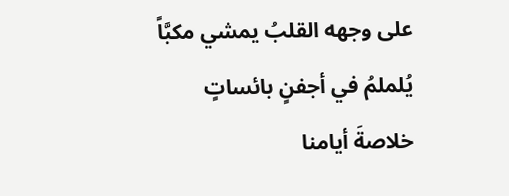على وجهه القلبُ يمشي مكبَّاً
يُلملمُ في أجفنٍ بائساتٍ
خلاصةَ أيامنا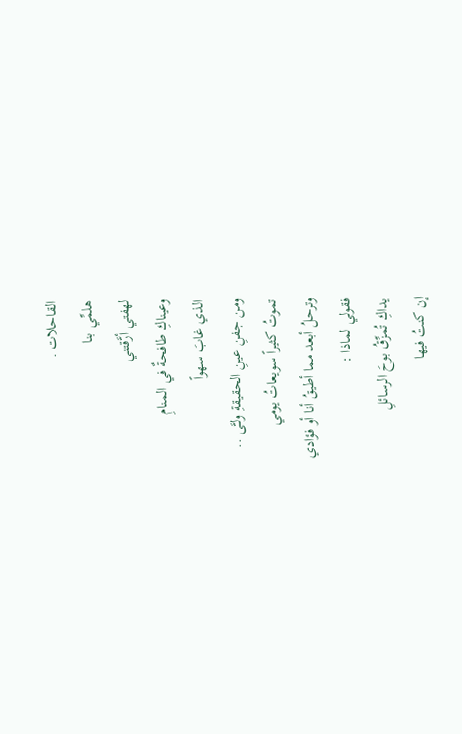القاحلات .
هلمِّي بنا
لهفتي أرَّقتني
وعيناكِ طافحةٌ في المنامِ
الذي غابَ سهواً
ومن جفنِ عينِ الحقيقةِ ولـَّى ..
تموتُ كثيراً سويعاتُ يومي
وترحلُ أبعد مما أطيقُ أنا أو فؤادي
فقولي لماذا :
يداكِ تُمزِّقُ بوحَ الرسائلِ
إن كنتُ فيها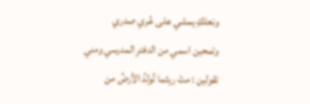ونعلكِ يمشي على عُري صدري
وتمحين اسمي من الدفترِ المدرسي ومني
تقولين : متْ ريثما تُولدُ الأرضُ من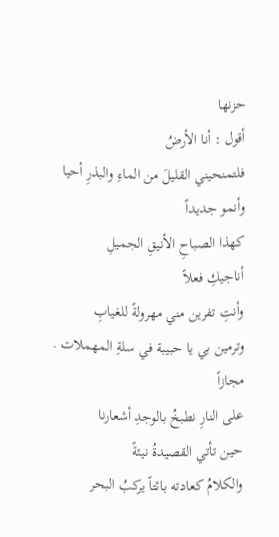حزنها
أقول : أنا الأرضُ
فلتمنحيني القليلَ من الماءِ والبذرِ أحيا
وأنمو جديداً
كهذا الصباحِ الأنيقِ الجميلِ
أناجيكِ فعلاً
وأنتِ تفرين مني مهرولةً للغيابِ
وترمين بي يا حبيبة في سلةِ المهملات .
مجازاً
على النارِ نطبخُ بالوجدِ أشعارنا
حين تأتي القصيدةُ نيئةً
والكلامُ كعادته بائتاً يركبُ البحر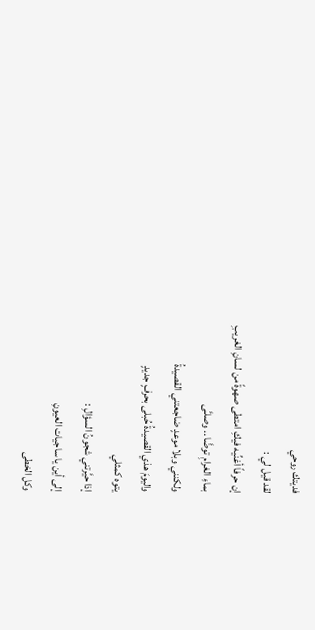فديتك روحي
لقد قيل لي :
إن حرفاً أغنِّيه فيكِ امتطى صهوةً من لسانِ الغريبِ
بماءِ الغرامِ توضَّا .. وصلـَّى
ولكنني وبلا موعدٍ ضاجعتني القصيدةُ
واليومَ هذي القصيدةُ حُبلى بحرفٍ جديدٍ
يتوه كمثلي
إذا حيَّرتني شجونُ السؤالِ :
إلى أين يا ساجيات العيونِ
وكل الخطى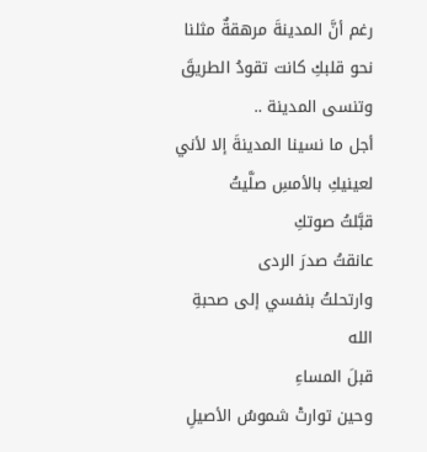رغم أنَّ المدينةَ مرهقةٌ مثلنا
نحو قلبكِ كانت تقودُ الطريقَ
وتنسى المدينة ..
أجل ما نسينا المدينةَ إلا لأني لعينيكِ بالأمسِ صلَّيتُ
قبَّلتُ صوتكِ
عانقتُ صدرَ الردى
وارتحلتُ بنفسي إلى صحبةِ الله
قبلَ المساءِ
وحين توارتْ شموسُ الأصيلِ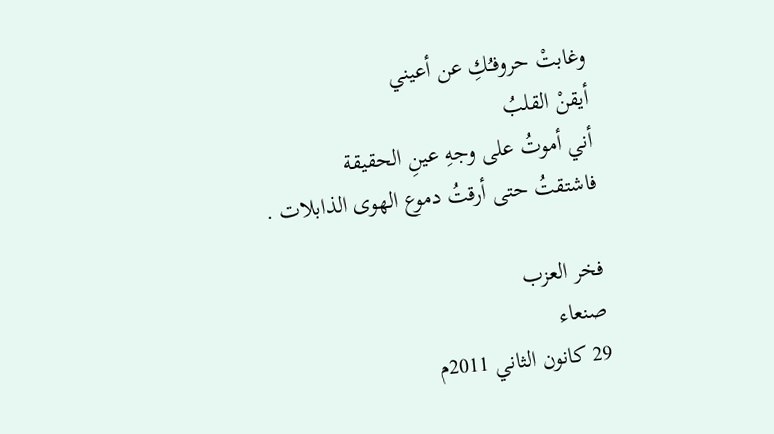وغابتْ حروفـُكِ عن أعيني
أيقنْ القلبُ
أني أموتُ على وجهِ عينِ الحقيقة
فاشتقتُ حتى أرقتُ دموع الهوى الذابلات .

فخر العزب
صنعاء
29 كانون الثاني 2011م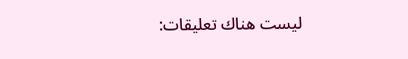ليست هناك تعليقات: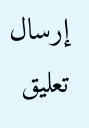إرسال تعليق